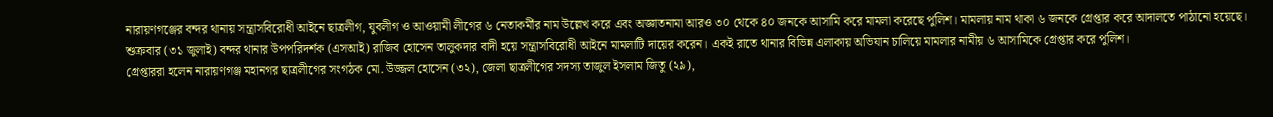নারায়ণগঞ্জের বন্দর থানায় সন্ত্রাসবিরোধী আইনে ছাত্রলীগ, যুবলীগ ও আওয়ামী লীগের ৬ নেতাকর্মীর নাম উল্লেখ করে এবং অজ্ঞাতনামা আরও ৩০ থেকে ৪০ জনকে আসামি করে মামলা করেছে পুলিশ। মামলায় নাম থাকা ৬ জনকে গ্রেপ্তার করে আদালতে পাঠানো হয়েছে।
শুক্রবার (৩১ জুলাই) বন্দর থানার উপপরিদর্শক (এসআই) রাজিব হোসেন তালুকদার বাদী হয়ে সন্ত্রাসবিরোধী আইনে মামলাটি দায়ের করেন। একই রাতে থানার বিভিন্ন এলাকায় অভিযান চালিয়ে মামলার নামীয় ৬ আসামিকে গ্রেপ্তার করে পুলিশ।
গ্রেপ্তাররা হলেন নারায়ণগঞ্জ মহানগর ছাত্রলীগের সংগঠক মো. উজ্জল হোসেন (৩২), জেলা ছাত্রলীগের সদস্য তাজুল ইসলাম জিতু (২৯),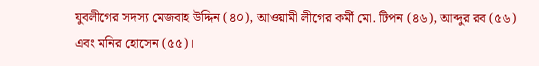যুবলীগের সদস্য মেজবাহ উদ্দিন (৪০), আওয়ামী লীগের কর্মী মো. টিপন (৪৬), আব্দুর রব (৫৬) এবং মনির হোসেন (৫৫)।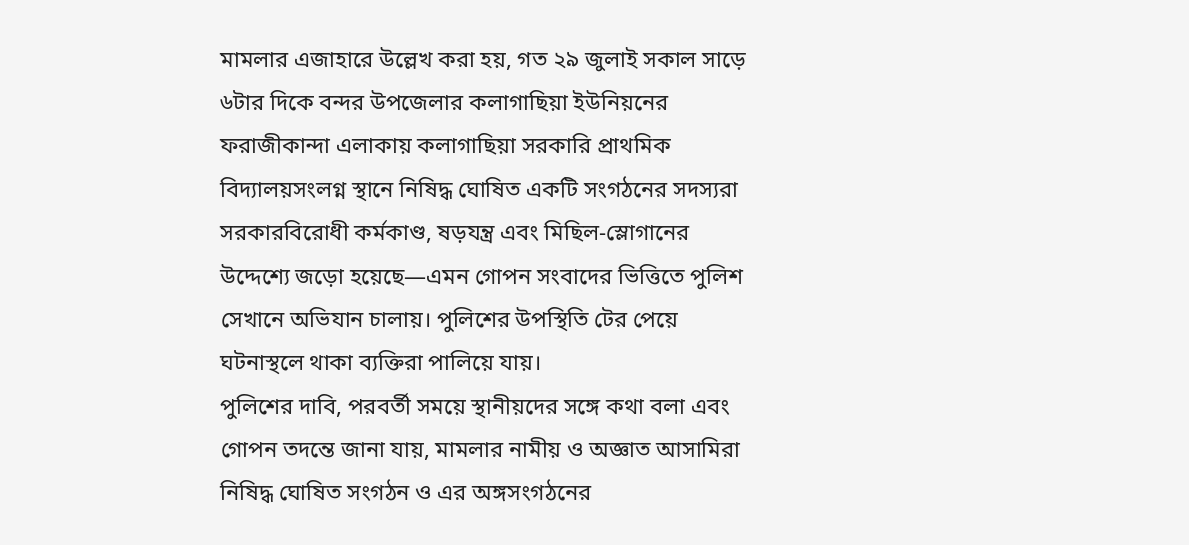মামলার এজাহারে উল্লেখ করা হয়, গত ২৯ জুলাই সকাল সাড়ে ৬টার দিকে বন্দর উপজেলার কলাগাছিয়া ইউনিয়নের ফরাজীকান্দা এলাকায় কলাগাছিয়া সরকারি প্রাথমিক বিদ্যালয়সংলগ্ন স্থানে নিষিদ্ধ ঘোষিত একটি সংগঠনের সদস্যরা সরকারবিরোধী কর্মকাণ্ড, ষড়যন্ত্র এবং মিছিল-স্লোগানের উদ্দেশ্যে জড়ো হয়েছে—এমন গোপন সংবাদের ভিত্তিতে পুলিশ সেখানে অভিযান চালায়। পুলিশের উপস্থিতি টের পেয়ে ঘটনাস্থলে থাকা ব্যক্তিরা পালিয়ে যায়।
পুলিশের দাবি, পরবর্তী সময়ে স্থানীয়দের সঙ্গে কথা বলা এবং গোপন তদন্তে জানা যায়, মামলার নামীয় ও অজ্ঞাত আসামিরা নিষিদ্ধ ঘোষিত সংগঠন ও এর অঙ্গসংগঠনের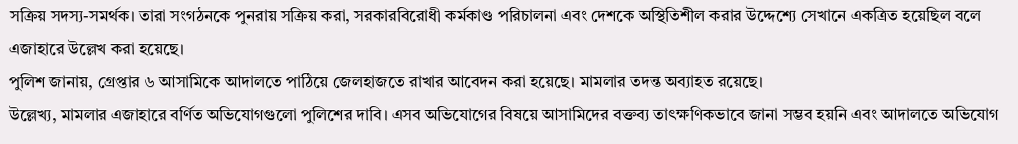সক্রিয় সদস্য-সমর্থক। তারা সংগঠনকে পুনরায় সক্রিয় করা, সরকারবিরোধী কর্মকাণ্ড পরিচালনা এবং দেশকে অস্থিতিশীল করার উদ্দেশ্যে সেখানে একত্রিত হয়েছিল বলে এজাহারে উল্লেখ করা হয়েছে।
পুলিশ জানায়, গ্রেপ্তার ৬ আসামিকে আদালতে পাঠিয়ে জেলহাজতে রাখার আবেদন করা হয়েছে। মামলার তদন্ত অব্যাহত রয়েছে।
উল্লেখ্য, মামলার এজাহারে বর্ণিত অভিযোগগুলো পুলিশের দাবি। এসব অভিযোগের বিষয়ে আসামিদের বক্তব্য তাৎক্ষণিকভাবে জানা সম্ভব হয়নি এবং আদালতে অভিযোগ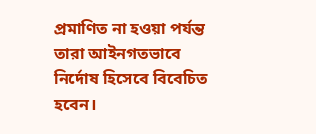প্রমাণিত না হওয়া পর্যন্ত তারা আইনগতভাবে নির্দোষ হিসেবে বিবেচিত হবেন।